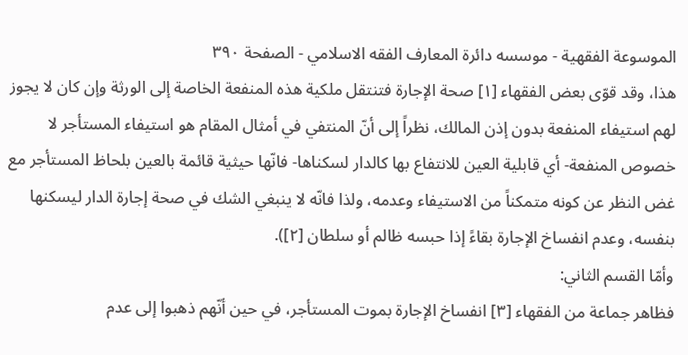الموسوعة الفقهية - موسسه دائرة المعارف الفقه الاسلامي - الصفحة ٣٩٠
هذا، وقد قوّى بعض الفقهاء [١] صحة الإجارة فتنتقل ملكية هذه المنفعة الخاصة إلى الورثة وإن كان لا يجوز لهم استيفاء المنفعة بدون إذن المالك، نظراً إلى أنّ المنتفي في أمثال المقام هو استيفاء المستأجر لا خصوص المنفعة- أي قابلية العين للانتفاع بها كالدار لسكناها- فانّها حيثية قائمة بالعين بلحاظ المستأجر مع غض النظر عن كونه متمكناً من الاستيفاء وعدمه، ولذا فانّه لا ينبغي الشك في صحة إجارة الدار ليسكنها بنفسه، وعدم انفساخ الإجارة بقاءً إذا حبسه ظالم أو سلطان [٢]).
وأمّا القسم الثاني:
فظاهر جماعة من الفقهاء [٣] انفساخ الإجارة بموت المستأجر، في حين أنّهم ذهبوا إلى عدم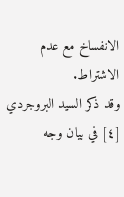الانفساخ مع عدم الاشتراط.
وقد ذكر السيد البروجردي [٤] في بيان وجه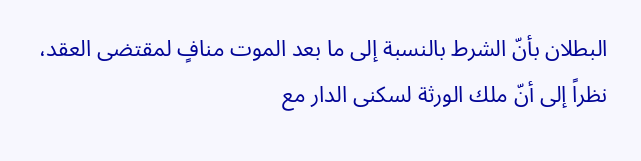البطلان بأنّ الشرط بالنسبة إلى ما بعد الموت منافٍ لمقتضى العقد، نظراً إلى أنّ ملك الورثة لسكنى الدار مع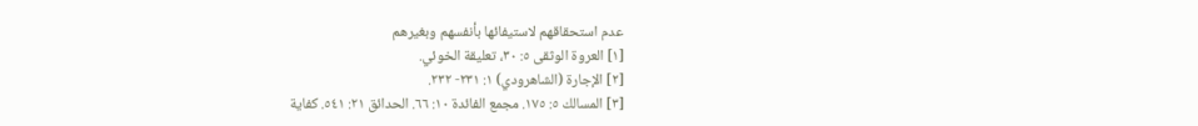عدم استحقاقهم لاستيفائها بأنفسهم وبغيرهم
[١] العروة الوثقى ٥: ٣٠، تعليقة الخوئي.
[٢] الإجارة (الشاهرودي) ١: ٢٣١- ٢٣٢.
[٣] المسالك ٥: ١٧٥. مجمع الفائدة ١٠: ٦٦. الحدائق ٢١: ٥٤١. كفاية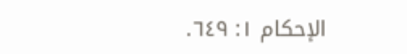الإحكام ١: ٦٤٩.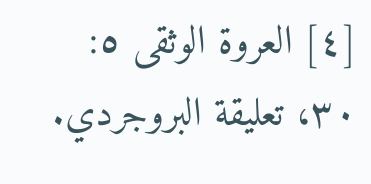[٤] العروة الوثقى ٥: ٣٠، تعليقة البروجردي.